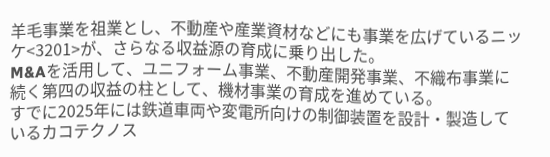羊毛事業を祖業とし、不動産や産業資材などにも事業を広げているニッケ<3201>が、さらなる収益源の育成に乗り出した。
M&Aを活用して、ユニフォーム事業、不動産開発事業、不織布事業に続く第四の収益の柱として、機材事業の育成を進めている。
すでに2025年には鉄道車両や変電所向けの制御装置を設計・製造しているカコテクノス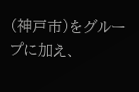(神戸市)をグループに加え、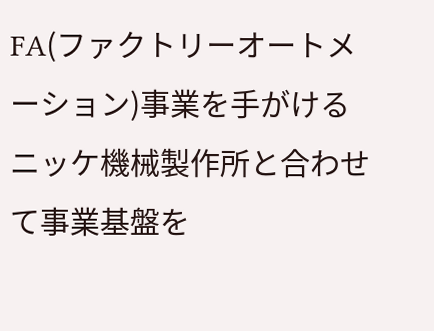FA(ファクトリーオートメーション)事業を手がけるニッケ機械製作所と合わせて事業基盤を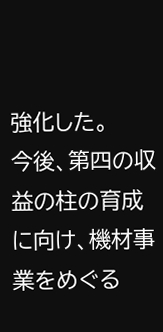強化した。
今後、第四の収益の柱の育成に向け、機材事業をめぐる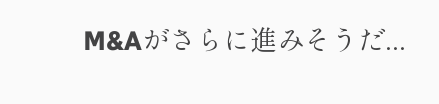M&Aがさらに進みそうだ...